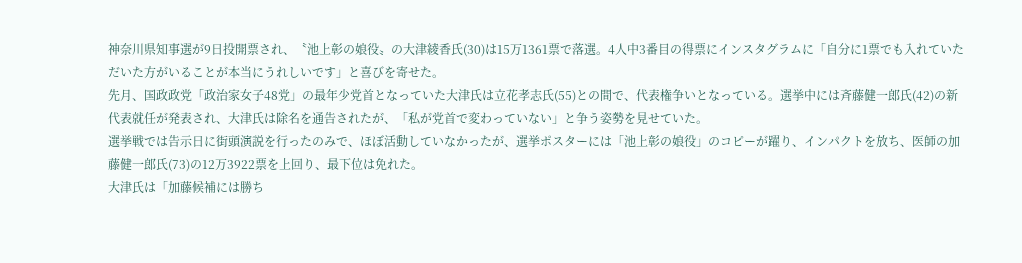神奈川県知事選が9日投開票され、〝池上彰の娘役〟の大津綾香氏(30)は15万1361票で落選。4人中3番目の得票にインスタグラムに「自分に1票でも入れていただいた方がいることが本当にうれしいです」と喜びを寄せた。
先月、国政政党「政治家女子48党」の最年少党首となっていた大津氏は立花孝志氏(55)との間で、代表権争いとなっている。選挙中には斉藤健一郎氏(42)の新代表就任が発表され、大津氏は除名を通告されたが、「私が党首で変わっていない」と争う姿勢を見せていた。
選挙戦では告示日に街頭演説を行ったのみで、ほぼ活動していなかったが、選挙ポスターには「池上彰の娘役」のコピーが躍り、インパクトを放ち、医師の加藤健一郎氏(73)の12万3922票を上回り、最下位は免れた。
大津氏は「加藤候補には勝ち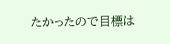たかったので目標は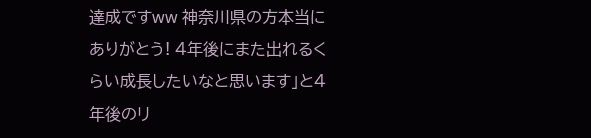達成ですww 神奈川県の方本当にありがとう! 4年後にまた出れるくらい成長したいなと思います」と4年後のリ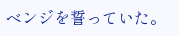ベンジを誓っていた。